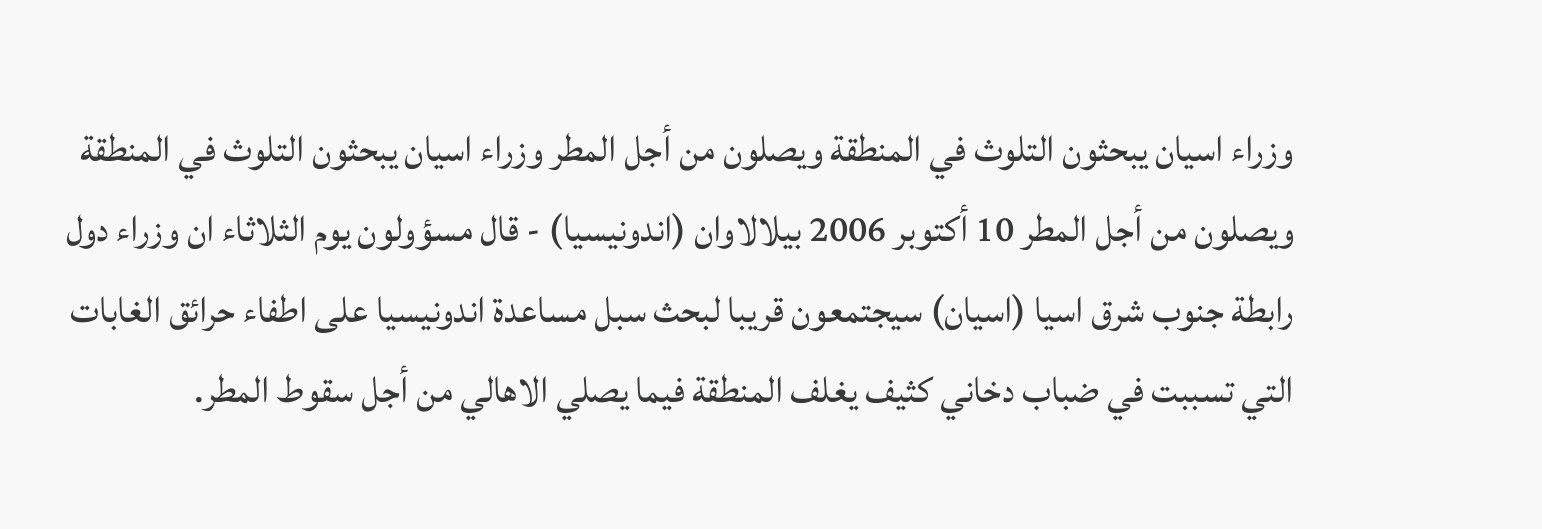وزراء اسيان يبحثون التلوث في المنطقة ويصلون من أجل المطر وزراء اسيان يبحثون التلوث في المنطقة ويصلون من أجل المطر 10 أكتوبر 2006 بيلالاوان (اندونيسيا) - قال مسؤولون يوم الثلاثاء ان وزراء دول رابطة جنوب شرق اسيا (اسيان) سيجتمعون قريبا لبحث سبل مساعدة اندونيسيا على اطفاء حرائق الغابات التي تسببت في ضباب دخاني كثيف يغلف المنطقة فيما يصلي الاهالي من أجل سقوط المطر.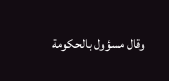وقال مسؤول بالحكومة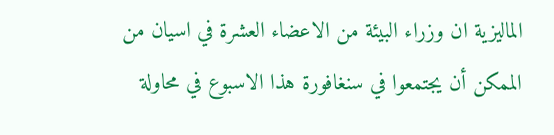الماليزية ان وزراء البيئة من الاعضاء العشرة في اسيان من الممكن أن يجتمعوا في سنغافورة هذا الاسبوع في محاولة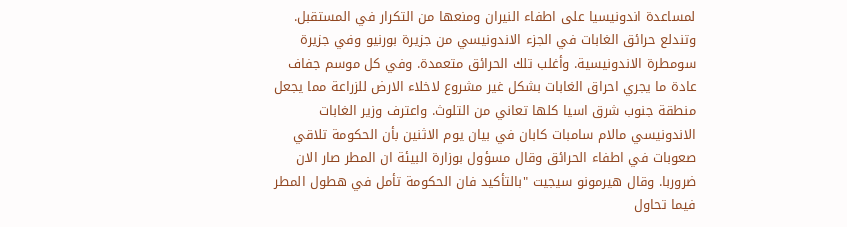لمساعدة اندونيسيا على اطفاء النيران ومنعها من التكرار في المستقبل. وتندلع حرائق الغابات في الجزء الاندونيسي من جزيرة بورنيو وفي جزيرة سومطرة الاندونيسية. وأغلب تلك الحرائق متعمدة. وفي كل موسم جفاف عادة ما يجري احراق الغابات بشكل غير مشروع لاخلاء الارض للزراعة مما يجعل منطقة جنوب شرق اسيا كلها تعاني من التلوث. واعترف وزير الغابات الاندونيسي مالام سامبات كابان في بيان يوم الاثنين بأن الحكومة تلاقي صعوبات في اطفاء الحرائق وقال مسؤول بوزارة البيئة ان المطر صار الان ضروربا. وقال هيرمونو سيجيت "بالتأكيد فان الحكومة تأمل في هطول المطر فيما تحاول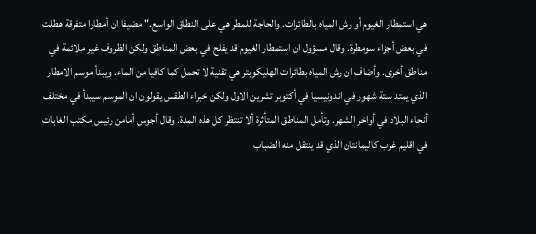هي استمطار الغيوم أو رش المياه بالطائرات. والحاجة للمطر هي على النطاق الواسع." مضيفا ان أمطارا متفرقة هطلت في بعض أجزاء سومطرة. وقال مسؤول ان استمطار الغيوم قد يفلح في بعض المناطق ولكن الظروف غير ملائمة في مناطق أخرى. وأضاف ان رش المياه بطائرات الهليكوبتر هي تقنية لا تحمل كما كافيا من الماء. ويبدأ موسم الامطار الذي يمتد ستة شهور في اندونيسيا في أكتوبر تشرين الاول ولكن خبراء الطقس يقولون ان الموسم سيبدأ في مختلف أنحاء البلاد في أواخر الشهر. وتأمل المناطق المتأثرة ألا تنتظر كل هذه المدة. وقال أجوس أمامن رئيس مكتب الغابات في اقليم غرب كاليمانتان الذي قد ينتقل منه الضباب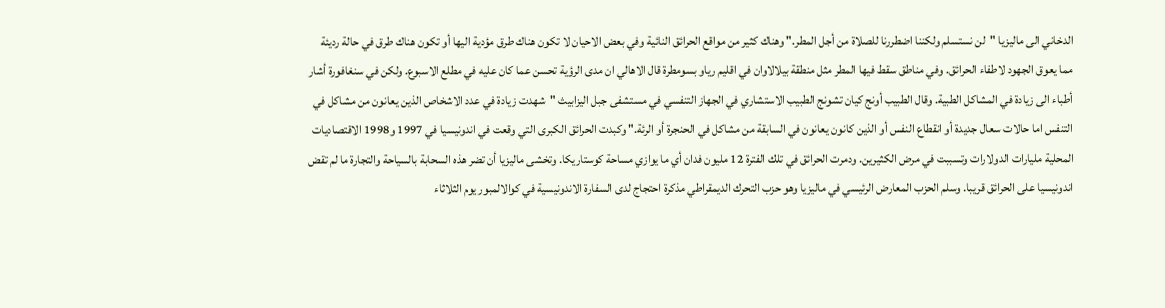الدخاني الى ماليزيا "لن نستسلم ولكننا اضطررنا للصلاة من أجل المطر." وهناك كثير من مواقع الحرائق النائية وفي بعض الاحيان لا تكون هناك طرق مؤدية اليها أو تكون هناك طرق في حالة رديئة مما يعوق الجهود لاطفاء الحرائق. وفي مناطق سقط فيها المطر مثل منطقة بيلالاوان في اقليم رياو بسومطرة قال الاهالي ان مدى الرؤية تحسن عما كان عليه في مطلع الاسبوع. ولكن في سنغافورة أشار أطباء الى زيادة في المشاكل الطبية. وقال الطبيب أونج كيان تشونج الطبيب الاستشاري في الجهاز التنفسي في مستشفى جبل اليزابيث "شهدت زيادة في عدد الاشخاص الذين يعانون من مشاكل في التنفس اما حالات سعال جديدة أو انقطاع النفس أو الذين كانون يعانون في السابقة من مشاكل في الحنجرة أو الرئة." وكبدت الحرائق الكبرى التي وقعت في اندونيسيا في 1997 و1998 الاقتصاديات المحلية مليارات الدولارات وتسببت في مرض الكثيرين. ودمرت الحرائق في تلك الفترة 12 مليون فدان أي ما يوازي مساحة كوستاريكا. وتخشى ماليزيا أن تضر هذه السحابة بالسياحة والتجارة ما لم تقض اندونيسيا على الحرائق قريبا. وسلم الحزب المعارض الرئيسي في ماليزيا وهو حزب التحرك الديمقراطي مذكرة احتجاج لدى السفارة الاندونيسية في كوالالمبور يوم الثلاثاء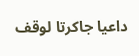داعيا جاكرتا لوقف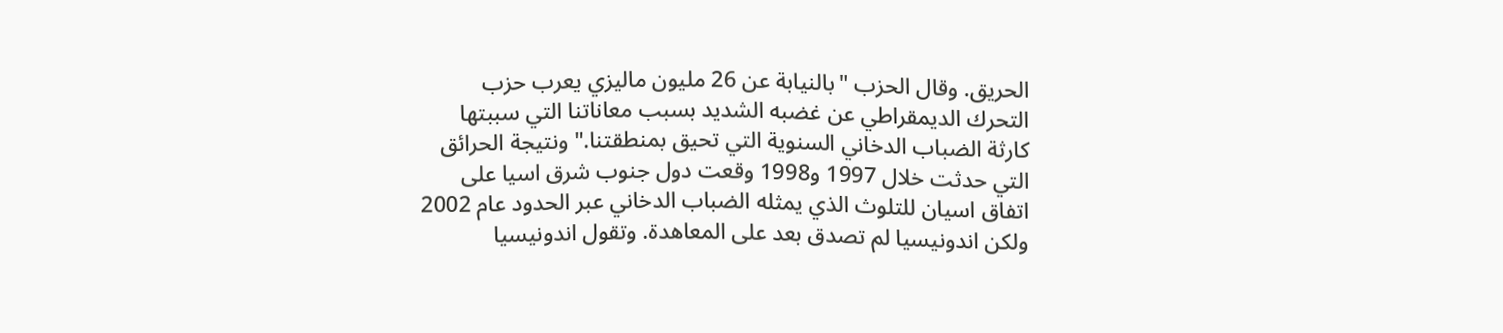الحريق. وقال الحزب "بالنيابة عن 26 مليون ماليزي يعرب حزب التحرك الديمقراطي عن غضبه الشديد بسبب معاناتنا التي سببتها كارثة الضباب الدخاني السنوية التي تحيق بمنطقتنا." ونتيجة الحرائق التي حدثت خلال 1997 و1998 وقعت دول جنوب شرق اسيا على اتفاق اسيان للتلوث الذي يمثله الضباب الدخاني عبر الحدود عام 2002 ولكن اندونيسيا لم تصدق بعد على المعاهدة. وتقول اندونيسيا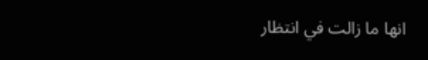انها ما زالت في انتظار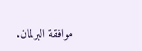موافقة البرلمان.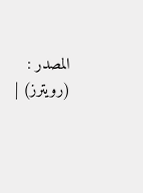المصدر : (رويترز) |